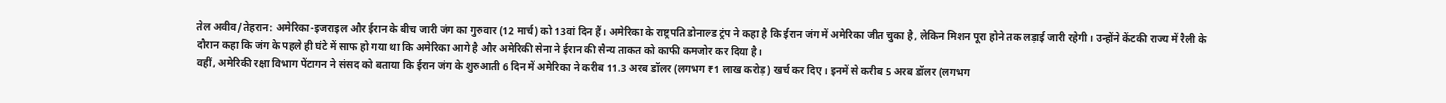तेल अवीव/तेहरान: अमेरिका-इजराइल और ईरान के बीच जारी जंग का गुरुवार (12 मार्च) को 13वां दिन हैं। अमेरिका के राष्ट्रपति डोनाल्ड ट्रंप ने कहा है कि ईरान जंग में अमेरिका जीत चुका है, लेकिन मिशन पूरा होने तक लड़ाई जारी रहेगी। उन्होंने केंटकी राज्य में रैली के दौरान कहा कि जंग के पहले ही घंटे में साफ हो गया था कि अमेरिका आगे है और अमेरिकी सेना ने ईरान की सैन्य ताकत को काफी कमजोर कर दिया है।
वहीं, अमेरिकी रक्षा विभाग पेंटागन ने संसद को बताया कि ईरान जंग के शुरुआती 6 दिन में अमेरिका ने करीब 11.3 अरब डॉलर (लगभग ₹1 लाख करोड़) खर्च कर दिए। इनमें से करीब 5 अरब डॉलर (लगभग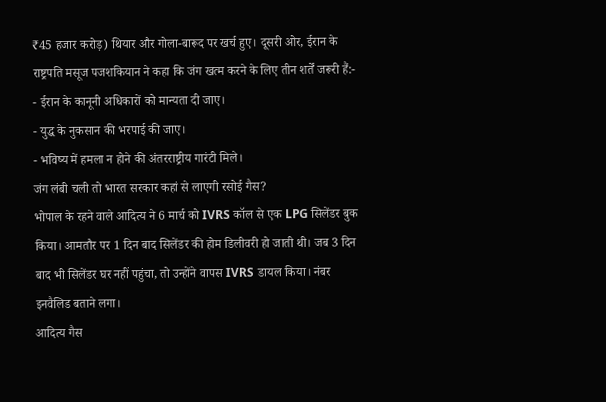₹45 हजार करोड़) थियार और गोला-बारूद पर खर्च हुए। दूसरी ओर, ईरान के राष्ट्रपति मसूज पजशकियान ने कहा कि जंग खत्म करने के लिए तीन शर्तें जरूरी हैं:-
- ईरान के कानूनी अधिकारों को मान्यता दी जाए।
- युद्ध के नुकसान की भरपाई की जाए।
- भविष्य में हमला न होने की अंतरराष्ट्रीय गारंटी मिले।
जंग लंबी चली तो भारत सरकार कहां से लाएगी रसोई गैस?
भोपाल के रहने वाले आदित्य ने 6 मार्च को IVRS कॉल से एक LPG सिलेंडर बुक किया। आमतौर पर 1 दिन बाद सिलेंडर की होम डिलीवरी हो जाती थी। जब 3 दिन बाद भी सिलेंडर घर नहीं पहुंचा, तो उन्होंने वापस IVRS डायल किया। नंबर इनवैलिड बताने लगा।
आदित्य गैस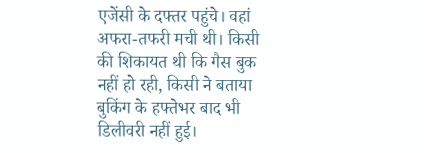एजेंसी के दफ्तर पहुंचे। वहां अफरा-तफरी मची थी। किसी की शिकायत थी कि गैस बुक नहीं हो रही, किसी ने बताया बुकिंग के हफ्तेभर बाद भी डिलीवरी नहीं हुई।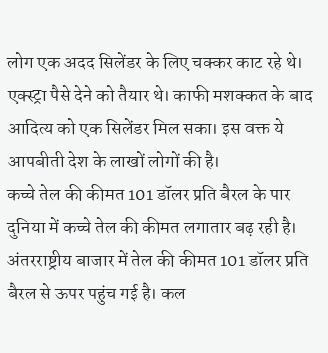लोग एक अदद सिलेंडर के लिए चक्कर काट रहे थे। एक्स्ट्रा पैसे देने को तैयार थे। काफी मशक्कत के बाद आदित्य को एक सिलेंडर मिल सका। इस वक्त ये आपबीती देश के लाखों लोगों की है।
कच्चे तेल की कीमत 101 डॉलर प्रति बैरल के पार
दुनिया में कच्चे तेल की कीमत लगातार बढ़ रही है। अंतरराष्ट्रीय बाजार में तेल की कीमत 101 डॉलर प्रति बैरल से ऊपर पहुंच गई है। कल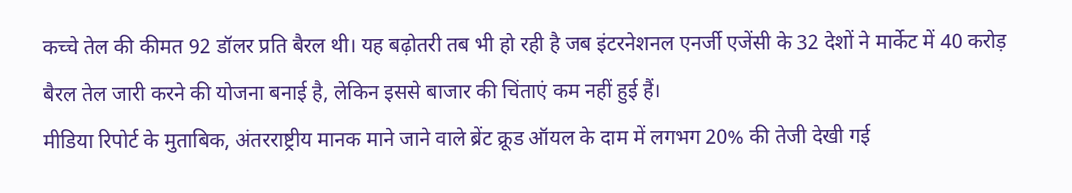कच्चे तेल की कीमत 92 डॉलर प्रति बैरल थी। यह बढ़ोतरी तब भी हो रही है जब इंटरनेशनल एनर्जी एजेंसी के 32 देशों ने मार्केट में 40 करोड़ बैरल तेल जारी करने की योजना बनाई है, लेकिन इससे बाजार की चिंताएं कम नहीं हुई हैं।
मीडिया रिपोर्ट के मुताबिक, अंतरराष्ट्रीय मानक माने जाने वाले ब्रेंट क्रूड ऑयल के दाम में लगभग 20% की तेजी देखी गई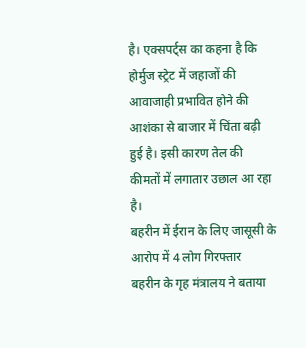है। एक्सपर्ट्स का कहना है कि होर्मुज स्ट्रेट में जहाजों की आवाजाही प्रभावित होने की आशंका से बाजार में चिंता बढ़ी हुई है। इसी कारण तेल की कीमतों में लगातार उछाल आ रहा है।
बहरीन में ईरान के लिए जासूसी के आरोप में 4 लोग गिरफ्तार
बहरीन के गृह मंत्रालय ने बताया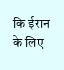कि ईरान के लिए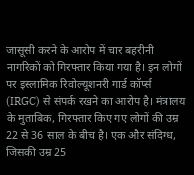जासूसी करने के आरोप में चार बहरीनी नागरिकों को गिरफ्तार किया गया है। इन लोगों पर इस्लामिक रिवोल्यूशनरी गार्ड कॉर्प्स (IRGC) से संपर्क रखने का आरोप है। मंत्रालय के मुताबिक, गिरफ्तार किए गए लोगों की उम्र 22 से 36 साल के बीच है। एक और संदिग्ध, जिसकी उम्र 25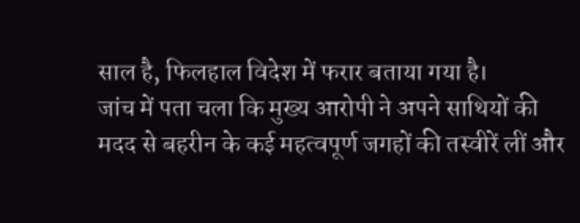साल है, फिलहाल विदेश में फरार बताया गया है।
जांच में पता चला कि मुख्य आरोपी ने अपने साथियों की मदद से बहरीन के कई महत्वपूर्ण जगहों की तस्वीरें लीं और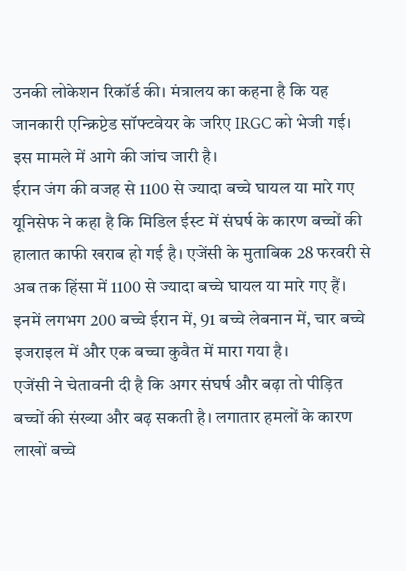उनकी लोकेशन रिकॉर्ड की। मंत्रालय का कहना है कि यह जानकारी एन्क्रिप्टेड सॉफ्टवेयर के जरिए IRGC को भेजी गई। इस मामले में आगे की जांच जारी है।
ईरान जंग की वजह से 1100 से ज्यादा बच्चे घायल या मारे गए
यूनिसेफ ने कहा है कि मिडिल ईस्ट में संघर्ष के कारण बच्चों की हालात काफी खराब हो गई है। एजेंसी के मुताबिक 28 फरवरी से अब तक हिंसा में 1100 से ज्यादा बच्चे घायल या मारे गए हैं। इनमें लगभग 200 बच्चे ईरान में, 91 बच्चे लेबनान में, चार बच्चे इजराइल में और एक बच्चा कुवैत में मारा गया है।
एजेंसी ने चेतावनी दी है कि अगर संघर्ष और बढ़ा तो पीड़ित बच्चों की संख्या और बढ़ सकती है। लगातार हमलों के कारण लाखों बच्चे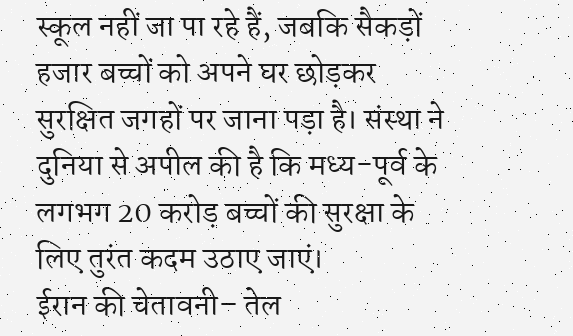स्कूल नहीं जा पा रहे हैं, जबकि सैकड़ों हजार बच्चों को अपने घर छोड़कर सुरक्षित जगहों पर जाना पड़ा है। संस्था ने दुनिया से अपील की है कि मध्य-पूर्व के लगभग 20 करोड़ बच्चों की सुरक्षा के लिए तुरंत कदम उठाए जाएं।
ईरान की चेतावनी– तेल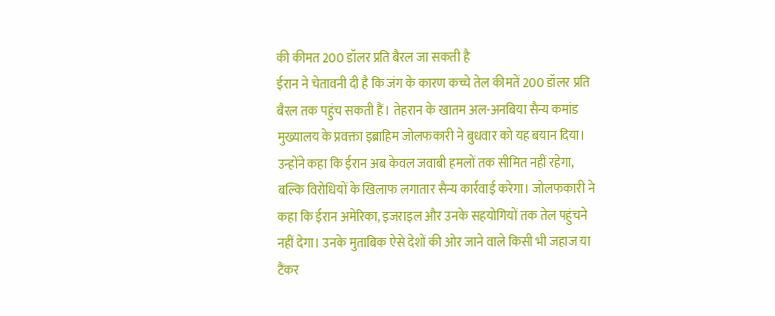की कीमत 200 डॉलर प्रति बैरल जा सकती है
ईरान ने चेतावनी दी है कि जंग के कारण कच्चे तेल कीमतें 200 डॉलर प्रति बैरल तक पहुंच सकती हैं। तेहरान के खातम अल-अनबिया सैन्य कमांड मुख्यालय के प्रवक्ता इब्राहिम जोलफकारी ने बुधवार को यह बयान दिया।
उन्होंने कहा कि ईरान अब केवल जवाबी हमलों तक सीमित नहीं रहेगा, बल्कि विरोधियों के खिलाफ लगातार सैन्य कार्रवाई करेगा। जोलफकारी ने कहा कि ईरान अमेरिका, इजराइल और उनके सहयोगियों तक तेल पहुंचने नहीं देगा। उनके मुताबिक ऐसे देशों की ओर जाने वाले किसी भी जहाज या टैंकर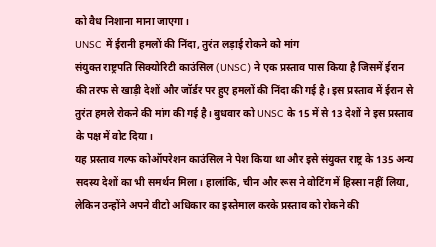को वैध निशाना माना जाएगा।
UNSC में ईरानी हमलों की निंदा, तुरंत लड़ाई रोकने को मांग
संयुक्त राष्ट्रपति सिक्योरिटी काउंसिल (UNSC) ने एक प्रस्ताव पास किया है जिसमें ईरान की तरफ से खाड़ी देशों और जॉर्डर पर हुए हमलों की निंदा की गई है। इस प्रस्ताव में ईरान से तुरंत हमले रोकने की मांग की गई है। बुधवार को UNSC के 15 में से 13 देशों ने इस प्रस्ताव के पक्ष में वोट दिया।
यह प्रस्ताव गल्फ कोऑपरेशन काउंसिल ने पेश किया था और इसे संयुक्त राष्ट्र के 135 अन्य सदस्य देशों का भी समर्थन मिला। हालांकि, चीन और रूस ने वोटिंग में हिस्सा नहीं लिया, लेकिन उन्होंने अपने वीटो अधिकार का इस्तेमाल करके प्रस्ताव को रोकने की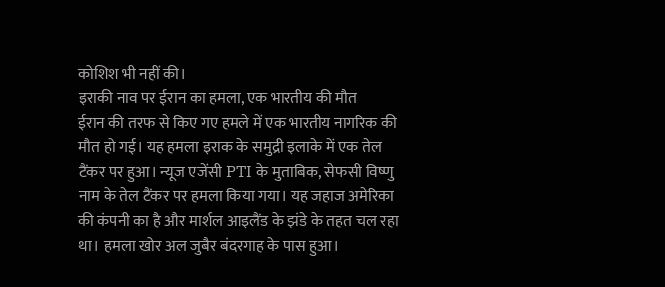कोशिश भी नहीं की।
इराकी नाव पर ईरान का हमला, एक भारतीय की मौत
ईरान की तरफ से किए गए हमले में एक भारतीय नागरिक की मौत हो गई। यह हमला इराक के समुद्री इलाके में एक तेल टैंकर पर हुआ। न्यूज एजेंसी PTI के मुताबिक, सेफसी विष्णु नाम के तेल टैंकर पर हमला किया गया। यह जहाज अमेरिका की कंपनी का है और मार्शल आइलैंड के झंडे के तहत चल रहा था। हमला खोर अल जुबैर बंदरगाह के पास हुआ।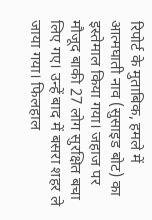रिपोर्ट के मुताबिक, हमले में आत्मघाती नाव (सुसाइड बोट) का इस्तेमाल किया गया। जहाज पर मौजूद बाकी 27 लोग सुरक्षित बचा लिए गए। उन्हें बाद में बसरा शहर ले जाया गया। फिलहाल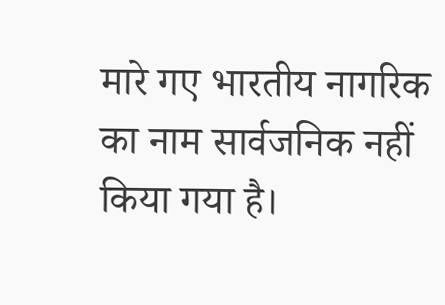मारे गए भारतीय नागरिक का नाम सार्वजनिक नहीं किया गया है।